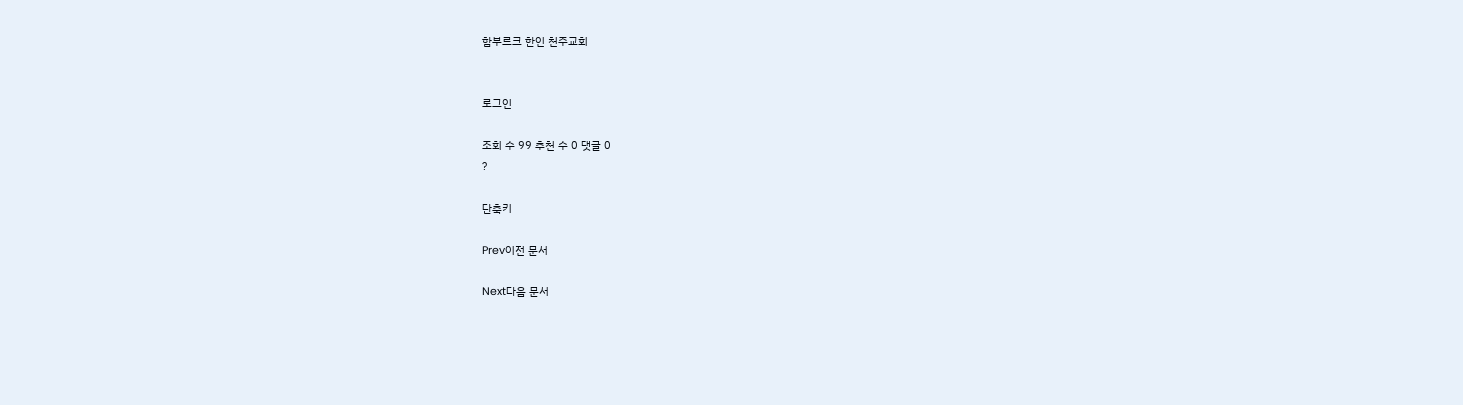함부르크 한인 천주교회


로그인

조회 수 99 추천 수 0 댓글 0
?

단축키

Prev이전 문서

Next다음 문서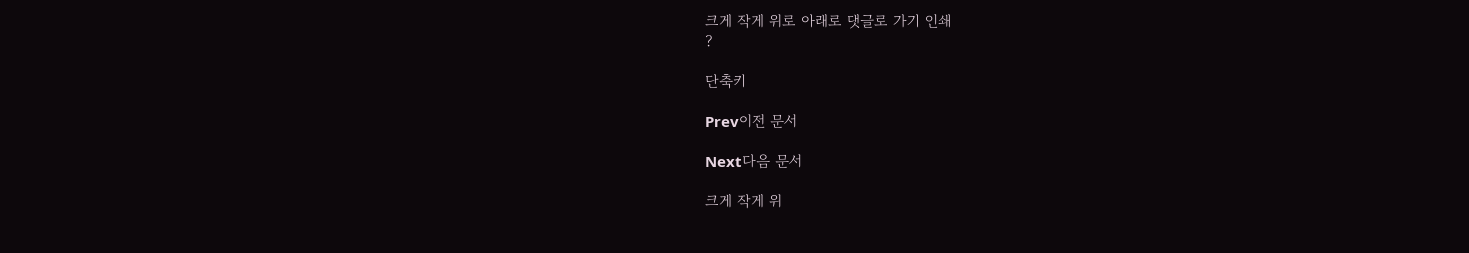크게 작게 위로 아래로 댓글로 가기 인쇄
?

단축키

Prev이전 문서

Next다음 문서

크게 작게 위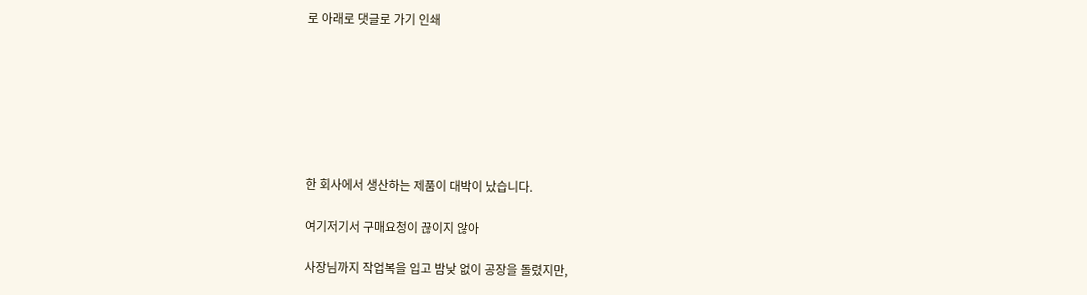로 아래로 댓글로 가기 인쇄







한 회사에서 생산하는 제품이 대박이 났습니다.

여기저기서 구매요청이 끊이지 않아

사장님까지 작업복을 입고 밤낮 없이 공장을 돌렸지만,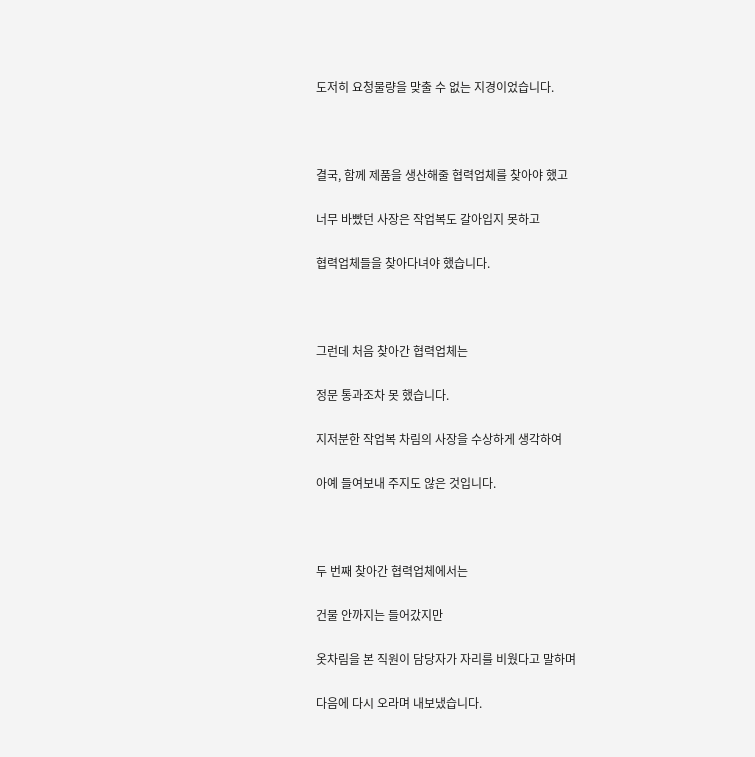도저히 요청물량을 맞출 수 없는 지경이었습니다.



결국, 함께 제품을 생산해줄 협력업체를 찾아야 했고

너무 바빴던 사장은 작업복도 갈아입지 못하고

협력업체들을 찾아다녀야 했습니다.



그런데 처음 찾아간 협력업체는

정문 통과조차 못 했습니다.

지저분한 작업복 차림의 사장을 수상하게 생각하여

아예 들여보내 주지도 않은 것입니다.



두 번째 찾아간 협력업체에서는

건물 안까지는 들어갔지만

옷차림을 본 직원이 담당자가 자리를 비웠다고 말하며

다음에 다시 오라며 내보냈습니다.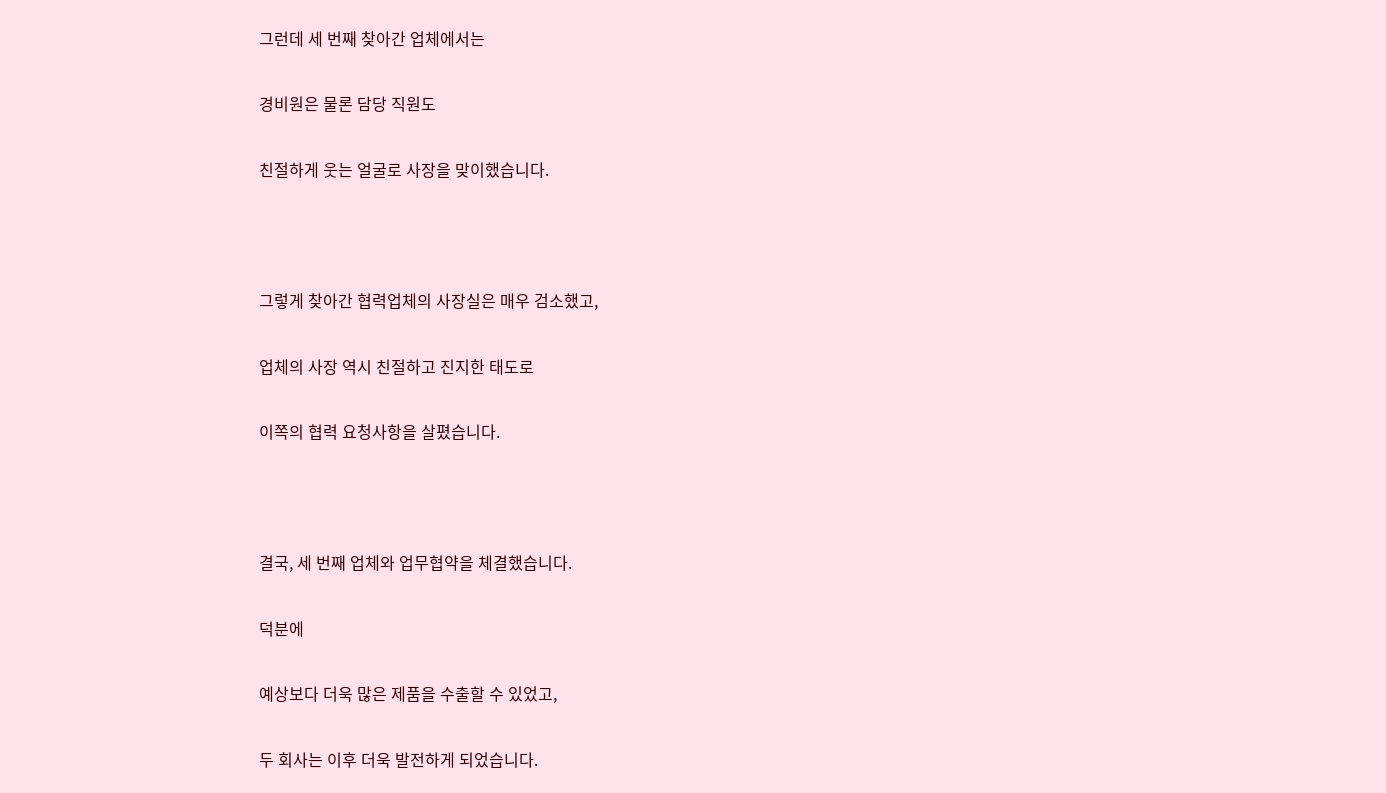그런데 세 번째 찾아간 업체에서는

경비원은 물론 담당 직원도

친절하게 웃는 얼굴로 사장을 맞이했습니다.



그렇게 찾아간 협력업체의 사장실은 매우 검소했고,

업체의 사장 역시 친절하고 진지한 태도로

이쪽의 협력 요청사항을 살폈습니다.



결국, 세 번째 업체와 업무협약을 체결했습니다.

덕분에

예상보다 더욱 많은 제품을 수출할 수 있었고,

두 회사는 이후 더욱 발전하게 되었습니다.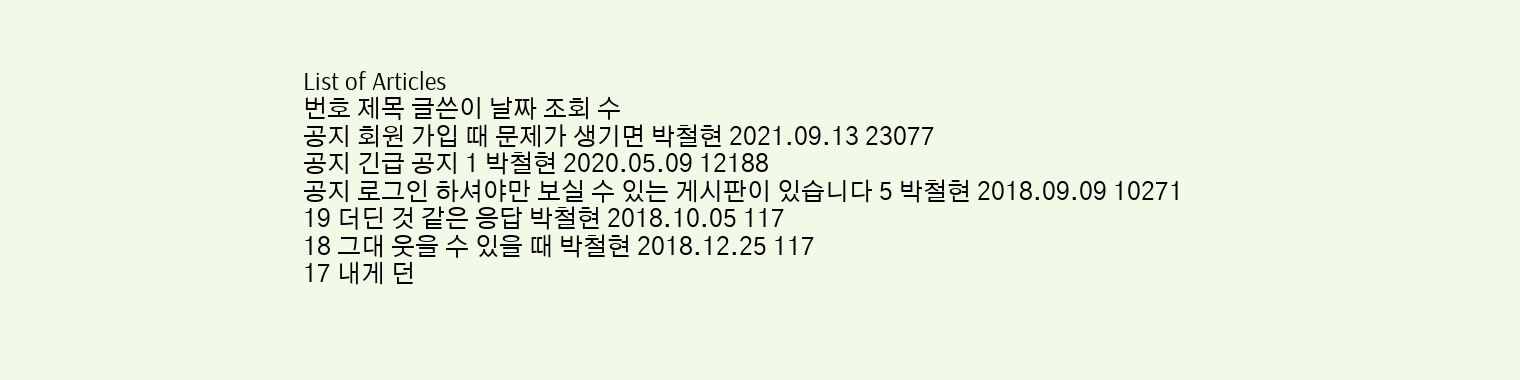List of Articles
번호 제목 글쓴이 날짜 조회 수
공지 회원 가입 때 문제가 생기면 박철현 2021.09.13 23077
공지 긴급 공지 1 박철현 2020.05.09 12188
공지 로그인 하셔야만 보실 수 있는 게시판이 있습니다 5 박철현 2018.09.09 10271
19 더딘 것 같은 응답 박철현 2018.10.05 117
18 그대 웃을 수 있을 때 박철현 2018.12.25 117
17 내게 던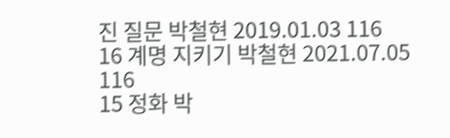진 질문 박철현 2019.01.03 116
16 계명 지키기 박철현 2021.07.05 116
15 정화 박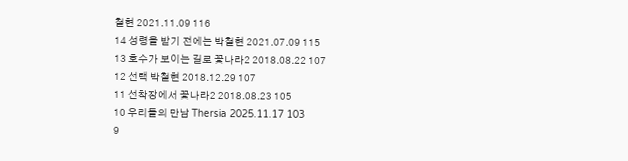철현 2021.11.09 116
14 성령을 받기 전에는 박철현 2021.07.09 115
13 호수가 보이는 길로 꽃나라2 2018.08.22 107
12 선택 박철현 2018.12.29 107
11 선착장에서 꽃나라2 2018.08.23 105
10 우리들의 만남 Thersia 2025.11.17 103
9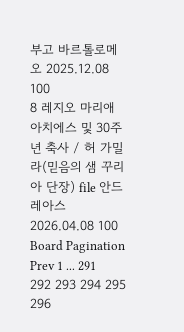부고 바르톨로메오 2025.12.08 100
8 레지오 마리애 아치에스 및 30주년 축사 / 허 가밀라(믿음의 샘 꾸리아 단장) file 안드레아스 2026.04.08 100
Board Pagination Prev 1 ... 291 292 293 294 295 296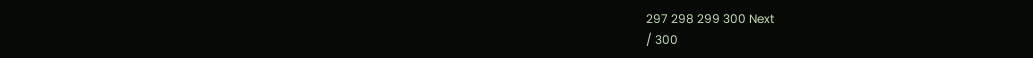297 298 299 300 Next
/ 300